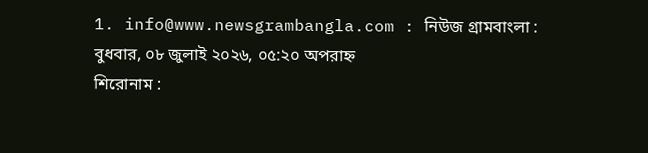1. info@www.newsgrambangla.com : নিউজ গ্রামবাংলা :
বুধবার, ০৮ জুলাই ২০২৬, ০৫:২০ অপরাহ্ন
শিরোনাম :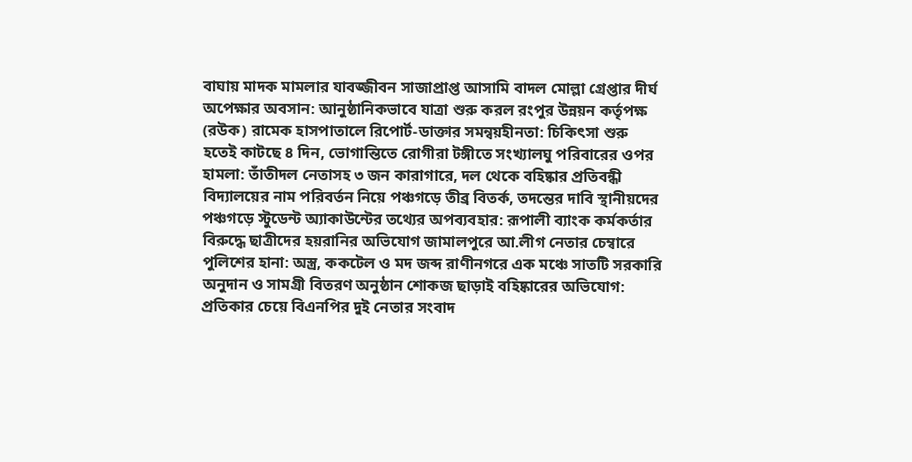বাঘায় মাদক মামলার যাবজ্জীবন সাজাপ্রাপ্ত আসামি বাদল মোল্লা গ্রেপ্তার দীর্ঘ অপেক্ষার অবসান: আনুষ্ঠানিকভাবে যাত্রা শুরু করল রংপুর উন্নয়ন কর্তৃপক্ষ (রউক) রামেক হাসপাতালে রিপোর্ট-ডাক্তার সমন্বয়হীনতা: চিকিৎসা শুরু হতেই কাটছে ৪ দিন, ভোগান্তিতে রোগীরা টঙ্গীতে সংখ্যালঘু পরিবারের ওপর হামলা: তাঁতীদল নেতাসহ ৩ জন কারাগারে, দল থেকে বহিষ্কার প্রতিবন্ধী বিদ্যালয়ের নাম পরিবর্তন নিয়ে পঞ্চগড়ে তীব্র বিতর্ক, তদন্তের দাবি স্থানীয়দের পঞ্চগড়ে স্টুডেন্ট অ্যাকাউন্টের তথ্যের অপব্যবহার: রূপালী ব্যাংক কর্মকর্তার বিরুদ্ধে ছাত্রীদের হয়রানির অভিযোগ জামালপুরে আ.লীগ নেতার চেম্বারে পুলিশের হানা: অস্ত্র, ককটেল ও মদ জব্দ রাণীনগরে এক মঞ্চে সাতটি সরকারি অনুদান ও সামগ্রী বিতরণ অনুষ্ঠান শোকজ ছাড়াই বহিষ্কারের অভিযোগ: প্রতিকার চেয়ে বিএনপির দুই নেতার সংবাদ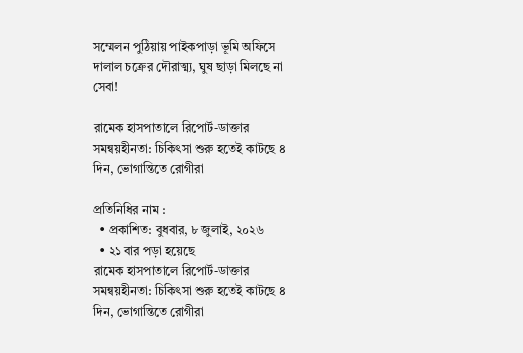সম্মেলন পুঠিয়ায় পাইকপাড়া ভূমি অফিসে দালাল চক্রের দৌরাত্ম্য, ঘুষ ছাড়া মিলছে না সেবা!

রামেক হাসপাতালে রিপোর্ট-ডাক্তার সমন্বয়হীনতা: চিকিৎসা শুরু হতেই কাটছে ৪ দিন, ভোগান্তিতে রোগীরা

প্রতিনিধির নাম :
  • প্রকাশিত: বুধবার, ৮ জুলাই, ২০২৬
  • ২১ বার পড়া হয়েছে
রামেক হাসপাতালে রিপোর্ট-ডাক্তার সমন্বয়হীনতা: চিকিৎসা শুরু হতেই কাটছে ৪ দিন, ভোগান্তিতে রোগীরা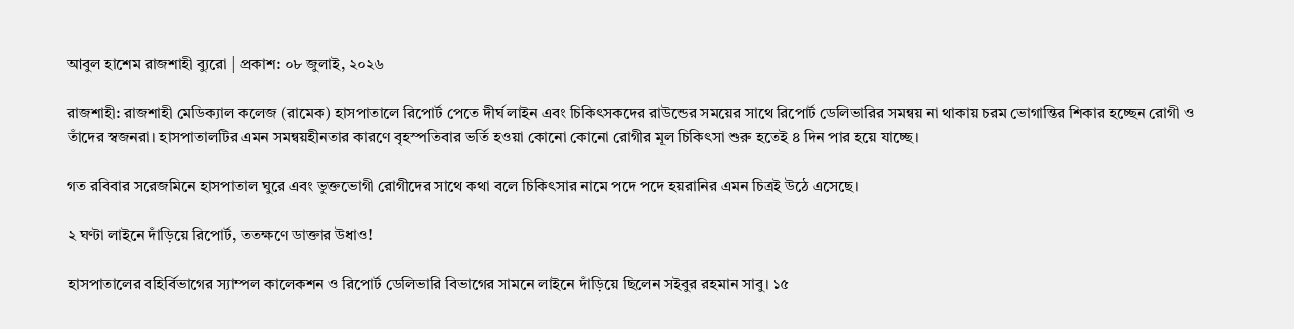আবুল হাশেম রাজশাহী ব্যুরো | প্রকাশ: ০৮ জুলাই, ২০২৬

রাজশাহী: রাজশাহী মেডিক্যাল কলেজ (রামেক) হাসপাতালে রিপোর্ট পেতে দীর্ঘ লাইন এবং চিকিৎসকদের রাউন্ডের সময়ের সাথে রিপোর্ট ডেলিভারির সমন্বয় না থাকায় চরম ভোগান্তির শিকার হচ্ছেন রোগী ও তাঁদের স্বজনরা। হাসপাতালটির এমন সমন্বয়হীনতার কারণে বৃহস্পতিবার ভর্তি হওয়া কোনো কোনো রোগীর মূল চিকিৎসা শুরু হতেই ৪ দিন পার হয়ে যাচ্ছে।

গত রবিবার সরেজমিনে হাসপাতাল ঘুরে এবং ভুক্তভোগী রোগীদের সাথে কথা বলে চিকিৎসার নামে পদে পদে হয়রানির এমন চিত্রই উঠে এসেছে।

২ ঘণ্টা লাইনে দাঁড়িয়ে রিপোর্ট, ততক্ষণে ডাক্তার উধাও!

হাসপাতালের বহির্বিভাগের স্যাম্পল কালেকশন ও রিপোর্ট ডেলিভারি বিভাগের সামনে লাইনে দাঁড়িয়ে ছিলেন সইবুর রহমান সাবু। ১৫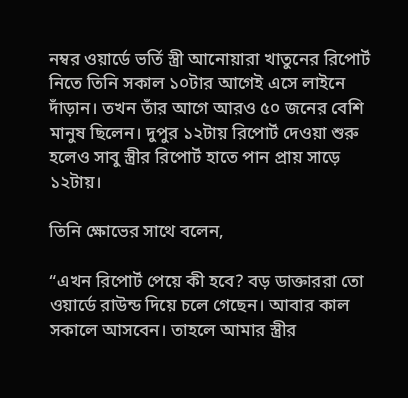নম্বর ওয়ার্ডে ভর্তি স্ত্রী আনোয়ারা খাতুনের রিপোর্ট নিতে তিনি সকাল ১০টার আগেই এসে লাইনে দাঁড়ান। তখন তাঁর আগে আরও ৫০ জনের বেশি মানুষ ছিলেন। দুপুর ১২টায় রিপোর্ট দেওয়া শুরু হলেও সাবু স্ত্রীর রিপোর্ট হাতে পান প্রায় সাড়ে ১২টায়।

তিনি ক্ষোভের সাথে বলেন,

“এখন রিপোর্ট পেয়ে কী হবে? বড় ডাক্তাররা তো ওয়ার্ডে রাউন্ড দিয়ে চলে গেছেন। আবার কাল সকালে আসবেন। তাহলে আমার স্ত্রীর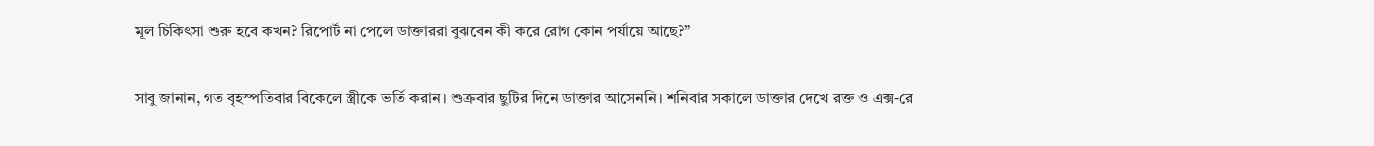মূল চিকিৎসা শুরু হবে কখন? রিপোর্ট না পেলে ডাক্তাররা বুঝবেন কী করে রোগ কোন পর্যায়ে আছে?”

সাবু জানান, গত বৃহস্পতিবার বিকেলে স্ত্রীকে ভর্তি করান। শুক্রবার ছুটির দিনে ডাক্তার আসেননি। শনিবার সকালে ডাক্তার দেখে রক্ত ও এক্স-রে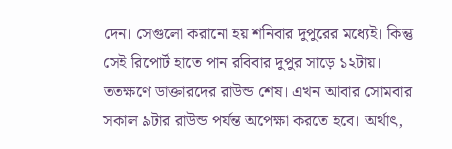দেন। সেগুলো করানো হয় শনিবার দুপুরের মধ্যেই। কিন্তু সেই রিপোর্ট হাতে পান রবিবার দুপুর সাড়ে ১২টায়। ততক্ষণে ডাক্তারদের রাউন্ড শেষ। এখন আবার সোমবার সকাল ৯টার রাউন্ড পর্যন্ত অপেক্ষা করতে হবে। অর্থাৎ,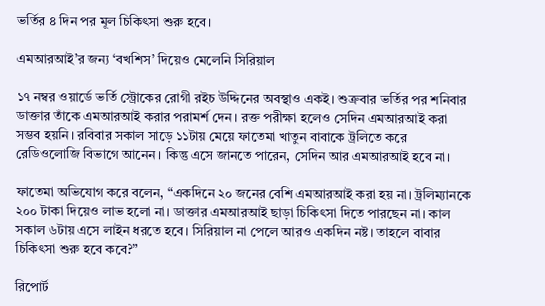ভর্তির ৪ দিন পর মূল চিকিৎসা শুরু হবে।

এমআরআই’র জন্য ‘বখশিস’ দিয়েও মেলেনি সিরিয়াল

১৭ নম্বর ওয়ার্ডে ভর্তি স্ট্রোকের রোগী রইচ উদ্দিনের অবস্থাও একই। শুক্রবার ভর্তির পর শনিবার ডাক্তার তাঁকে এমআরআই করার পরামর্শ দেন। রক্ত পরীক্ষা হলেও সেদিন এমআরআই করা সম্ভব হয়নি। রবিবার সকাল সাড়ে ১১টায় মেয়ে ফাতেমা খাতুন বাবাকে ট্রলিতে করে রেডিওলোজি বিভাগে আনেন। কিন্তু এসে জানতে পারেন, সেদিন আর এমআরআই হবে না।

ফাতেমা অভিযোগ করে বলেন, “একদিনে ২০ জনের বেশি এমআরআই করা হয় না। ট্রলিম্যানকে ২০০ টাকা দিয়েও লাভ হলো না। ডাক্তার এমআরআই ছাড়া চিকিৎসা দিতে পারছেন না। কাল সকাল ৬টায় এসে লাইন ধরতে হবে। সিরিয়াল না পেলে আরও একদিন নষ্ট। তাহলে বাবার চিকিৎসা শুরু হবে কবে?”

রিপোর্ট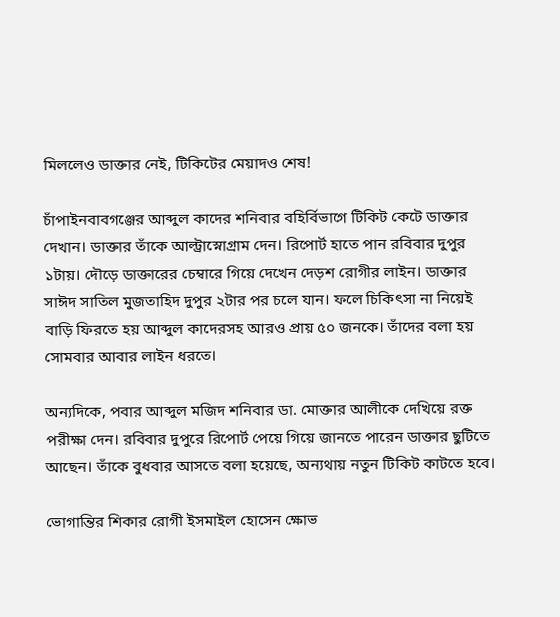মিললেও ডাক্তার নেই, টিকিটের মেয়াদও শেষ!

চাঁপাইনবাবগঞ্জের আব্দুল কাদের শনিবার বহির্বিভাগে টিকিট কেটে ডাক্তার দেখান। ডাক্তার তাঁকে আল্ট্রাস্নোগ্রাম দেন। রিপোর্ট হাতে পান রবিবার দুপুর ১টায়। দৌড়ে ডাক্তারের চেম্বারে গিয়ে দেখেন দেড়শ রোগীর লাইন। ডাক্তার সাঈদ সাতিল মুজতাহিদ দুপুর ২টার পর চলে যান। ফলে চিকিৎসা না নিয়েই বাড়ি ফিরতে হয় আব্দুল কাদেরসহ আরও প্রায় ৫০ জনকে। তাঁদের বলা হয় সোমবার আবার লাইন ধরতে।

অন্যদিকে, পবার আব্দুল মজিদ শনিবার ডা. মোক্তার আলীকে দেখিয়ে রক্ত পরীক্ষা দেন। রবিবার দুপুরে রিপোর্ট পেয়ে গিয়ে জানতে পারেন ডাক্তার ছুটিতে আছেন। তাঁকে বুধবার আসতে বলা হয়েছে, অন্যথায় নতুন টিকিট কাটতে হবে।

ভোগান্তির শিকার রোগী ইসমাইল হোসেন ক্ষোভ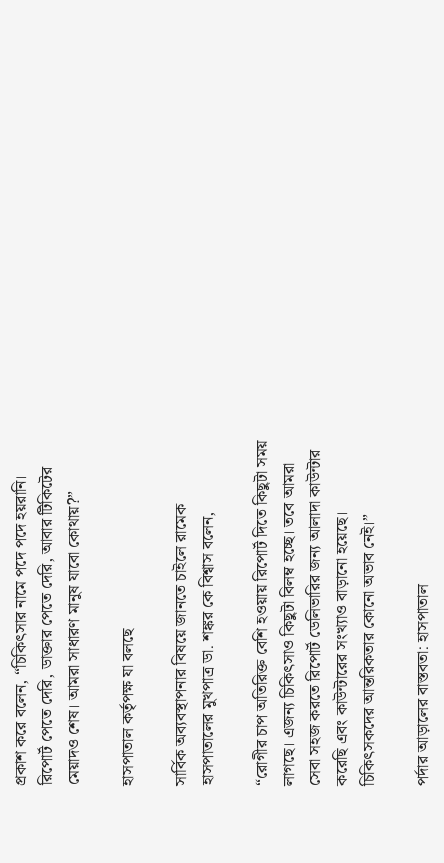প্রকাশ করে বলেন, “চিকিৎসার নামে পদে পদে হয়রানি। রিপোর্ট পেতে দেরি, ডাক্তার পেতে দেরি, আবার টিকিটের মেয়াদও শেষ। আমরা সাধারণ মানুষ যাবো কোথায়?”

হাসপাতাল কর্তৃপক্ষ যা বলছে

সার্বিক অব্যবস্থাপনার বিষয়ে জানতে চাইলে রামেক হাসপাতালের মুখপাত্র ডা. শঙ্কর কে বিশ্বাস বলেন,

“রোগীর চাপ অতিরিক্ত বেশি হওয়ায় রিপোর্ট দিতে কিছুটা সময় লাগছে। এজন্য চিকিৎসাও কিছুটা বিলম্ব হচ্ছে। তবে আমরা সেবা সহজ করতে রিপোর্ট ডেলিভারির জন্য আলাদা কাউন্টার করেছি এবং কাউন্টারের সংখ্যাও বাড়ানো হয়েছে। চিকিৎসকদের আন্তরিকতার কোনো অভাব নেই।”

পর্দার আড়ালের বাস্তবতা: হাসপাতাল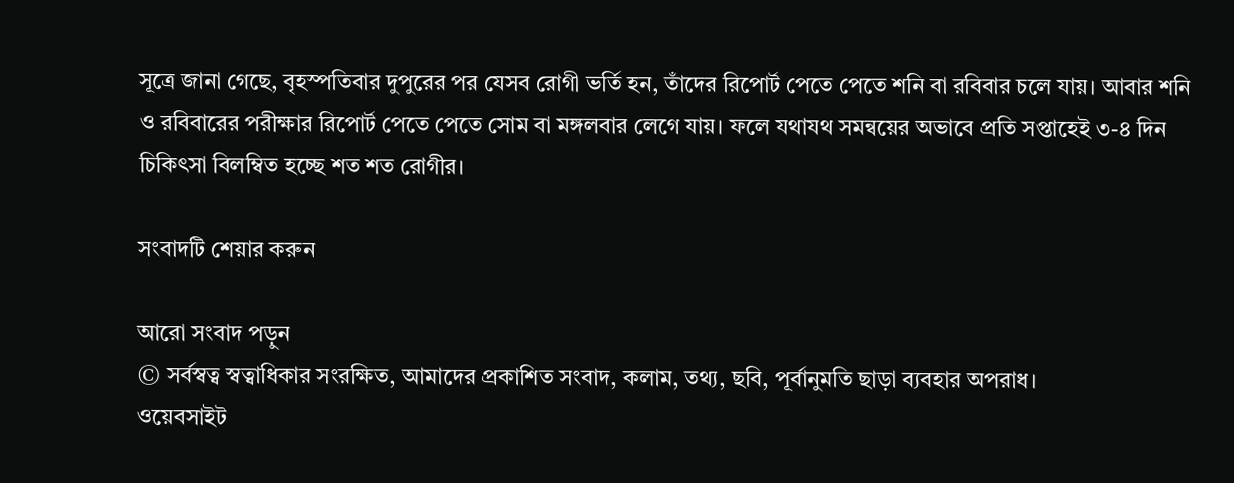সূত্রে জানা গেছে, বৃহস্পতিবার দুপুরের পর যেসব রোগী ভর্তি হন, তাঁদের রিপোর্ট পেতে পেতে শনি বা রবিবার চলে যায়। আবার শনি ও রবিবারের পরীক্ষার রিপোর্ট পেতে পেতে সোম বা মঙ্গলবার লেগে যায়। ফলে যথাযথ সমন্বয়ের অভাবে প্রতি সপ্তাহেই ৩-৪ দিন চিকিৎসা বিলম্বিত হচ্ছে শত শত রোগীর।

সংবাদটি শেয়ার করুন

আরো সংবাদ পড়ুন
© সর্বস্বত্ব স্বত্বাধিকার সংরক্ষিত, আমাদের প্রকাশিত সংবাদ, কলাম, তথ্য, ছবি, পূর্বানুমতি ছাড়া ব্যবহার অপরাধ।
ওয়েবসাইট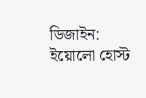ডিজাইন: ইয়োলো হোস্ট